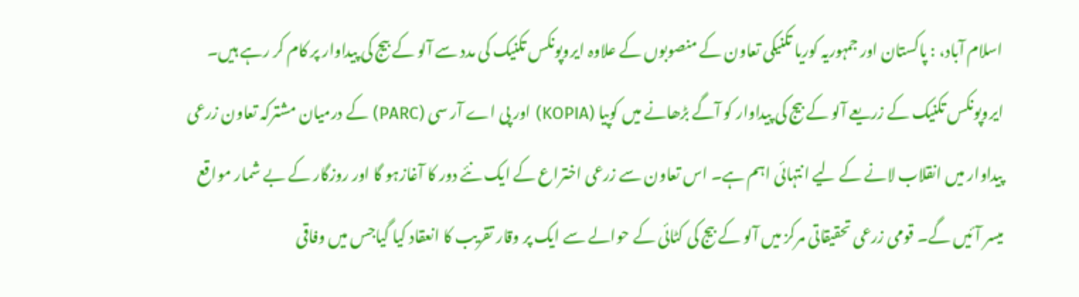اسلام آباد، : پاکستان اور جمہوریہ کوریا تکنیکی تعاون کے منصوبوں کے علاوہ ایروپونکس تکنیک کی مدد سے آلو کے بیج کی پیداوار پر کام کر رہے ہیں۔ ایروپونکس تکنیک کے زریعے آلو کے بیج کی پیداوار کو آگے بڑھانے میں کوپیا (KOPIA) اور پی اے آر سی (PARC) کے درمیان مشترکہ تعاون زرعی پیداوار میں انقلاب لانے کے لیے انتہائی اہم ہے۔ اس تعاون سے زرعی اختراع کے ایک نئے دور کا آغازہو گا اور روزگار کے بے شمار مواقع میسر آئیں گے۔ قومی زرعی تحقیقاتی مرکز میں آلو کے بیج کی کٹائی کے حوالے سے ایک پر وقار تقریب کا انعقاد کیا گیاجس میں وفاقی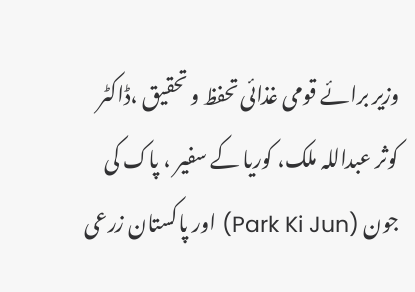وزیر برائے قومی غذائی تحفظ و تحقیق ،ڈاکٹر کوثر عبداللہ ملک، کوریا کے سفیر ، پاک کی جون (Park Ki Jun) اور پاکستان زرعی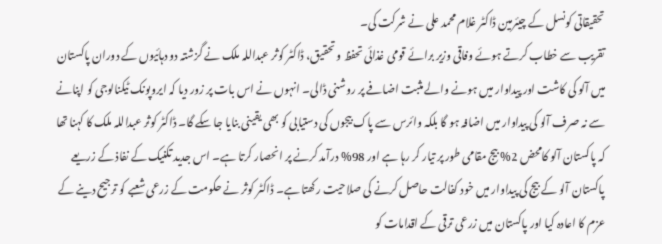تحقیقاتی کونسل کے چیئرمین ڈاکٹر غلام محمد علی نے شرکت کی۔
تقریب سے خطاب کرتے ہوئے وفاقی وزیر برائے قومی غذائی تحفظ و تحقیق، ڈاکٹر کوثر عبداللہ ملک نے گزشتہ دو دہائیوں کے دوران پاکستان میں آلو کی کاشت اور پیداوار میں ہونے والے مثبت اضافے پر روشنی ڈالی۔ انہوں نے اس بات پر زور دیا کہ ایروپونک ٹیکنالوجی کو اپنانے سے نہ صرف آلو کی پیداوار میں اضافہ ہو گا بلکہ وائرس سے پاک بیجوں کی دستیابی کو بھی یقینی بنایا جا سکے گا۔ ڈاکٹر کوثر عبداللہ ملک کا کہنا تھا کہ پاکستان آلو کامحض 2% بیج مقامی طور پر تیار کر رہا ہے اور 98% درآمد کرنے پر انحصار کرتا ہے۔ اس جدید تکنیک کے نفاذ کے زریعے پاکستان آلو کے بیج کی پیداوار میں خود کفالت حاصل کرنے کی صلاحیت رکھتا ہے۔ ڈاکٹر کوثر نے حکومت کے زرعی شعبے کو ترجیح دینے کے عزم کا اعادہ کیا اور پاکستان میں زرعی ترقی کے اقدامات کو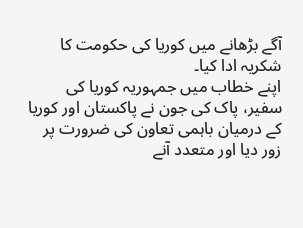آگے بڑھانے میں کوریا کی حکومت کا شکریہ ادا کیا۔
اپنے خطاب میں جمہوریہ کوریا کی سفیر، پاک کی جون نے پاکستان اور کوریا کے درمیان باہمی تعاون کی ضرورت پر زور دیا اور متعدد آنے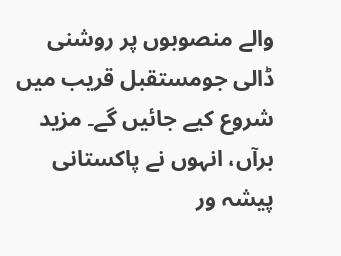والے منصوبوں پر روشنی ڈالی جومستقبل قریب میں شروع کیے جائیں گے۔ مزید برآں، انہوں نے پاکستانی پیشہ ور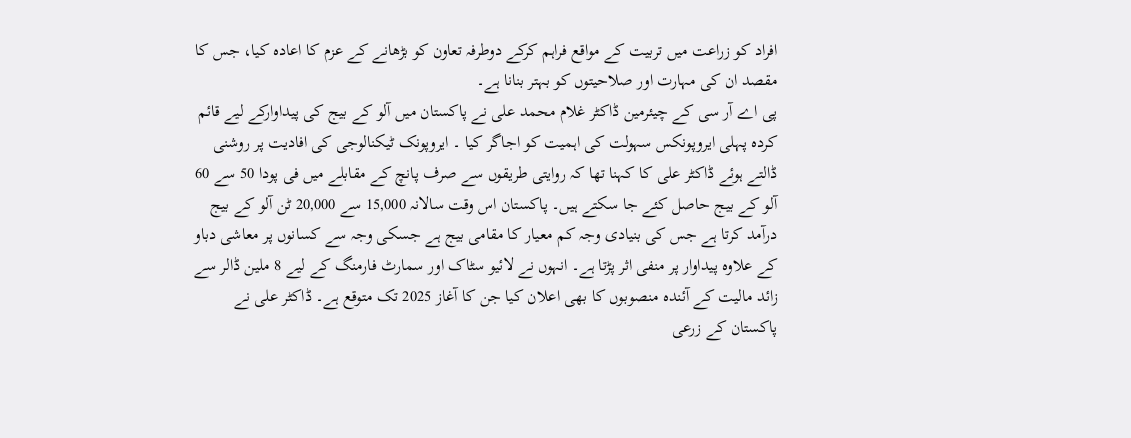افراد کو زراعت میں تربیت کے مواقع فراہم کرکے دوطرفہ تعاون کو بڑھانے کے عزم کا اعادہ کیا، جس کا مقصد ان کی مہارت اور صلاحیتوں کو بہتر بنانا ہے۔
پی اے آر سی کے چیئرمین ڈاکٹر غلام محمد علی نے پاکستان میں آلو کے بیج کی پیداوارکے لیے قائم کردہ پہلی ایروپونکس سہولت کی اہمیت کو اجاگر کیا ۔ ایروپونک ٹیکنالوجی کی افادیت پر روشنی ڈالتے ہوئے ڈاکٹر علی کا کہنا تھا کہ روایتی طریقوں سے صرف پانچ کے مقابلے میں فی پودا 50 سے 60 آلو کے بیج حاصل کئے جا سکتے ہیں۔ پاکستان اس وقت سالانہ 15,000 سے 20,000 ٹن آلو کے بیج درآمد کرتا ہے جس کی بنیادی وجہ کم معیار کا مقامی بیج ہے جسکی وجہ سے کسانوں پر معاشی دباو کے علاوہ پیداوار پر منفی اثر پڑتا ہے۔ انہوں نے لائیو سٹاک اور سمارٹ فارمنگ کے لیے 8 ملین ڈالر سے زائد مالیت کے آئندہ منصوبوں کا بھی اعلان کیا جن کا آغاز 2025 تک متوقع ہے۔ ڈاکٹر علی نے پاکستان کے زرعی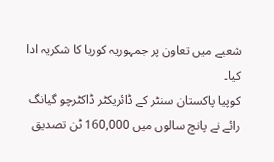شعبے میں تعاون پر جمہوریہ کوریا کا شکریہ ادا کیا۔
کوپیا پاکستان سنٹر کے ڈائریکٹر ڈاکٹرچو گیانگ رائے نے پانچ سالوں میں 160,000 ٹن تصدیق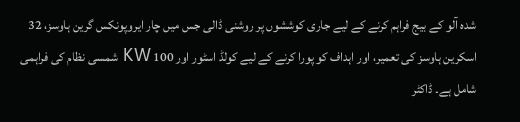شدہ آلو کے بیج فراہم کرنے کے لیے جاری کوششوں پر روشنی ڈالی جس میں چار ایروپونکس گرین ہاوسز، 32 اسکرین ہاوسز کی تعمیر، اور اہداف کو پورا کرنے کے لیے کولڈ اسٹور اور 100 KW شمسی نظام کی فراہمی شامل ہے۔ ڈاکٹر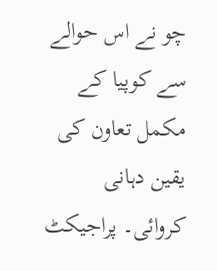چو نے اس حوالے سے کوپیا کے مکمل تعاون کی یقین دہانی کروائی۔ پراجیکٹ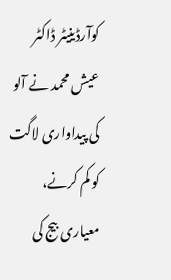کوآرڈینیٹر ڈاکٹر عیش محمد نے آلو کی پیداواری لاگت کو کم کرنے، معیاری بیج کی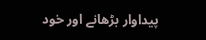پیداوار بڑھانے اور خود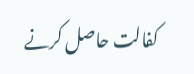کفالت حاصل کرنے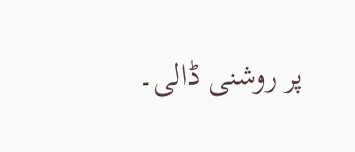پر روشنی ڈالی۔